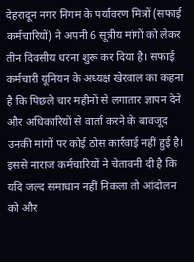देहरादून नगर निगम के पर्यावरण मित्रों (सफाई कर्मचारियों) ने अपनी 6 सूत्रीय मांगों को लेकर तीन दिवसीय धरना शुरू कर दिया है। सफाई कर्मचारी यूनियन के अध्यक्ष खेरवाल का कहना है कि पिछले चार महीनों से लगातार ज्ञापन देने और अधिकारियों से वार्ता करने के बावजूद उनकी मांगों पर कोई ठोस कार्रवाई नहीं हुई है। इससे नाराज कर्मचारियों ने चेतावनी दी है कि यदि जल्द समाधान नहीं निकला तो आंदोलन को और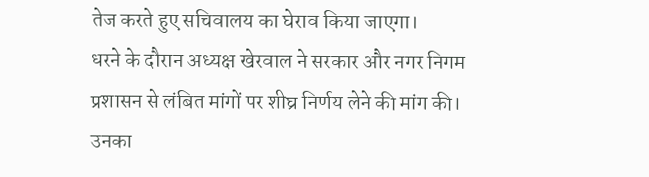तेज करते हुए सचिवालय का घेराव किया जाएगा।
धरने के दौरान अध्यक्ष खेरवाल ने सरकार और नगर निगम प्रशासन से लंबित मांगों पर शीघ्र निर्णय लेने की मांग की। उनका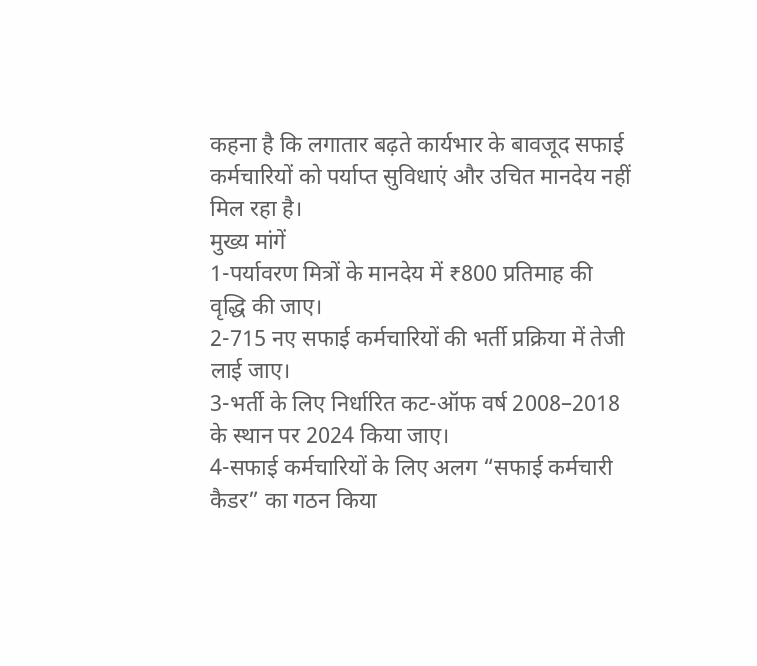कहना है कि लगातार बढ़ते कार्यभार के बावजूद सफाई कर्मचारियों को पर्याप्त सुविधाएं और उचित मानदेय नहीं मिल रहा है।
मुख्य मांगें
1-पर्यावरण मित्रों के मानदेय में ₹800 प्रतिमाह की वृद्धि की जाए।
2-715 नए सफाई कर्मचारियों की भर्ती प्रक्रिया में तेजी लाई जाए।
3-भर्ती के लिए निर्धारित कट-ऑफ वर्ष 2008–2018 के स्थान पर 2024 किया जाए।
4-सफाई कर्मचारियों के लिए अलग “सफाई कर्मचारी कैडर” का गठन किया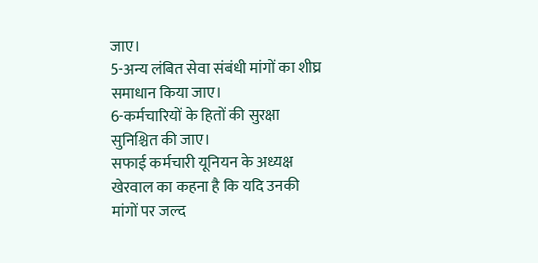जाए।
5-अन्य लंबित सेवा संबंधी मांगों का शीघ्र समाधान किया जाए।
6-कर्मचारियों के हितों की सुरक्षा सुनिश्चित की जाए।
सफाई कर्मचारी यूनियन के अध्यक्ष खेरवाल का कहना है कि यदि उनकी मांगों पर जल्द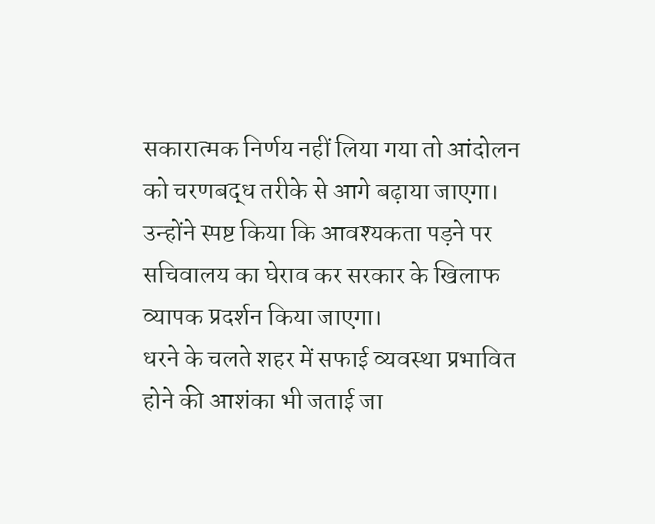सकारात्मक निर्णय नहीं लिया गया तो आंदोलन को चरणबद्ध तरीके से आगे बढ़ाया जाएगा। उन्होंने स्पष्ट किया कि आवश्यकता पड़ने पर सचिवालय का घेराव कर सरकार के खिलाफ व्यापक प्रदर्शन किया जाएगा।
धरने के चलते शहर में सफाई व्यवस्था प्रभावित होने की आशंका भी जताई जा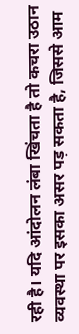रही है। यदि आंदोलन लंबा खिंचता है तो कचरा उठान व्यवस्था पर इसका असर पड़ सकता है, जिससे आम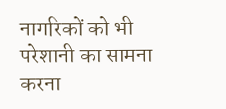नागरिकों को भी परेशानी का सामना करना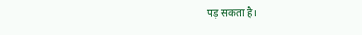पड़ सकता है।